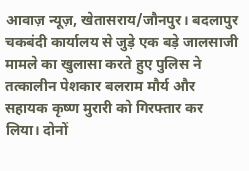आवाज़ न्यूज़, खेतासराय/जौनपुर। बदलापुर चकबंदी कार्यालय से जुड़े एक बड़े जालसाजी मामले का खुलासा करते हुए पुलिस ने तत्कालीन पेशकार बलराम मौर्य और सहायक कृष्ण मुरारी को गिरफ्तार कर लिया। दोनों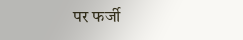पर फर्जी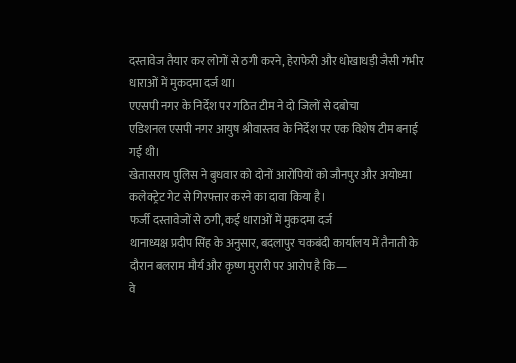दस्तावेज तैयार कर लोगों से ठगी करने, हेराफेरी और धोखाधड़ी जैसी गंभीर धाराओं में मुकदमा दर्ज था।
एएसपी नगर के निर्देश पर गठित टीम ने दो जिलों से दबोचा
एडिशनल एसपी नगर आयुष श्रीवास्तव के निर्देश पर एक विशेष टीम बनाई गई थी।
खेतासराय पुलिस ने बुधवार को दोनों आरोपियों को जौनपुर और अयोध्या कलेक्ट्रेट गेट से गिरफ्तार करने का दावा किया है।
फर्जी दस्तावेजों से ठगी, कई धाराओं में मुकदमा दर्ज
थानाध्यक्ष प्रदीप सिंह के अनुसार, बदलापुर चकबंदी कार्यालय में तैनाती के दौरान बलराम मौर्य और कृष्ण मुरारी पर आरोप है कि—
वे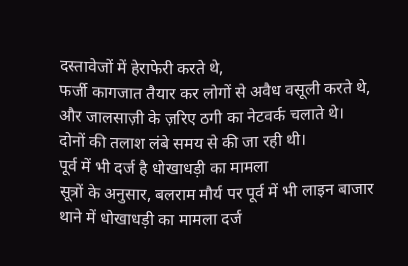दस्तावेजों में हेराफेरी करते थे,
फर्जी कागजात तैयार कर लोगों से अवैध वसूली करते थे,
और जालसाज़ी के ज़रिए ठगी का नेटवर्क चलाते थे।
दोनों की तलाश लंबे समय से की जा रही थी।
पूर्व में भी दर्ज है धोखाधड़ी का मामला
सूत्रों के अनुसार, बलराम मौर्य पर पूर्व में भी लाइन बाजार थाने में धोखाधड़ी का मामला दर्ज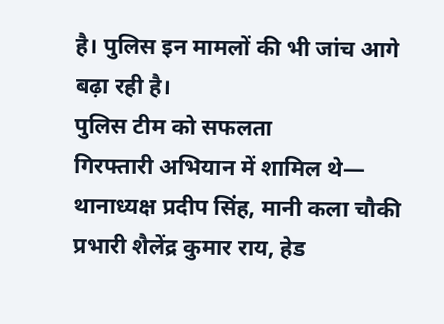है। पुलिस इन मामलों की भी जांच आगे बढ़ा रही है।
पुलिस टीम को सफलता
गिरफ्तारी अभियान में शामिल थे—
थानाध्यक्ष प्रदीप सिंह, मानी कला चौकी प्रभारी शैलेंद्र कुमार राय, हेड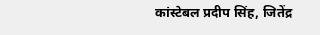कांस्टेबल प्रदीप सिंह, जितेंद्र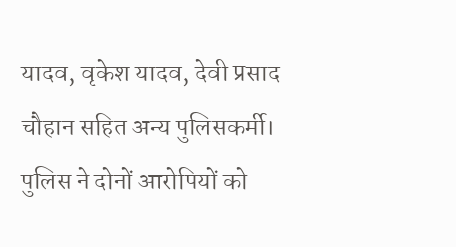यादव, वृकेश यादव, देवी प्रसाद चौहान सहित अन्य पुलिसकर्मी।
पुलिस ने दोनों आरोपियों को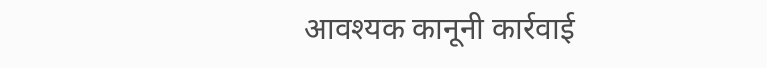आवश्यक कानूनी कार्रवाई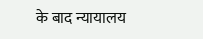के बाद न्यायालय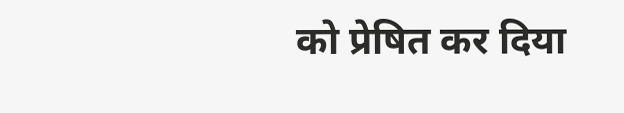को प्रेषित कर दिया